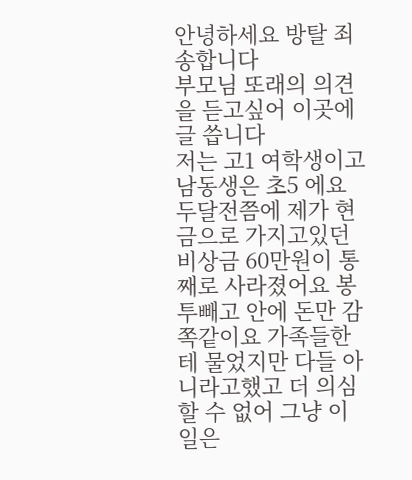안녕하세요 방탈 죄송합니다
부모님 또래의 의견을 듣고싶어 이곳에 글 씁니다
저는 고1 여학생이고 남동생은 초5 에요
두달전쯤에 제가 현금으로 가지고있던 비상금 60만원이 통째로 사라졌어요 봉투빼고 안에 돈만 감쪽같이요 가족들한테 물었지만 다들 아니라고했고 더 의심 할 수 없어 그냥 이 일은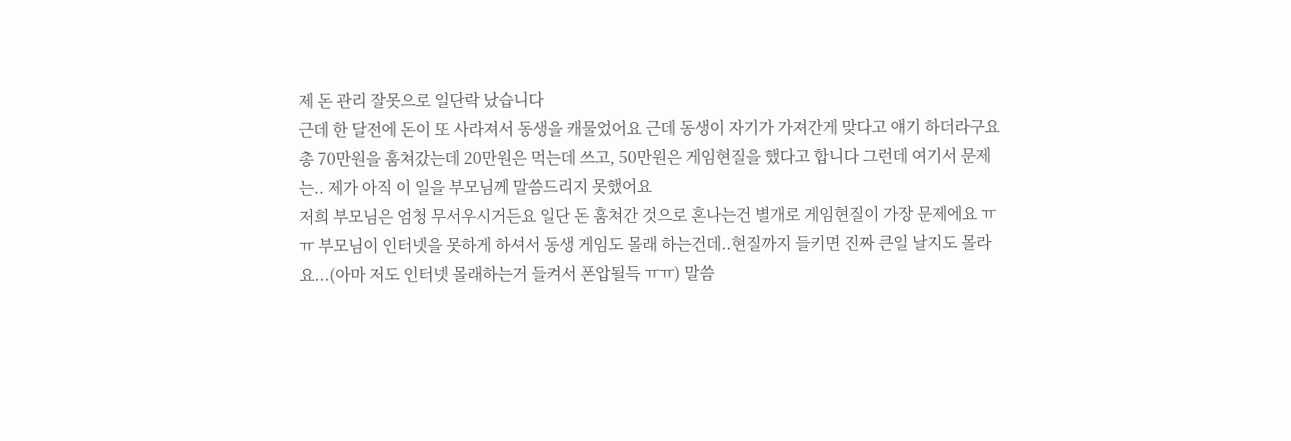제 돈 관리 잘못으로 일단락 났습니다
근데 한 달전에 돈이 또 사라져서 동생을 캐물었어요 근데 동생이 자기가 가져간게 맞다고 얘기 하더라구요 총 70만원을 훔쳐갔는데 20만원은 먹는데 쓰고, 50만원은 게임현질을 했다고 합니다 그런데 여기서 문제는.. 제가 아직 이 일을 부모님께 말씀드리지 못했어요
저희 부모님은 엄청 무서우시거든요 일단 돈 훔쳐간 것으로 혼나는건 별개로 게임현질이 가장 문제에요 ㅠㅠ 부모님이 인터넷을 못하게 하셔서 동생 게임도 몰래 하는건데..현질까지 들키면 진짜 큰일 날지도 몰라요...(아마 저도 인터넷 몰래하는거 들켜서 폰압될득 ㅠㅠ) 말씀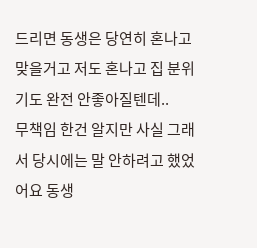드리면 동생은 당연히 혼나고 맞을거고 저도 혼나고 집 분위기도 완전 안좋아질텐데..
무책임 한건 알지만 사실 그래서 당시에는 말 안하려고 했었어요 동생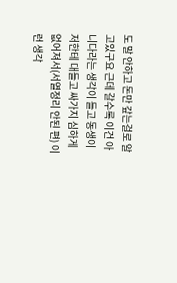도 말 안하고 돈만 갚는걸로 알고있구요 근데 갈수록 이건 아니다라는 생각이 들고 동생이 저한테 대들고 싸가지 심하게 없어져서(서열정리 안된 편) 이런 생각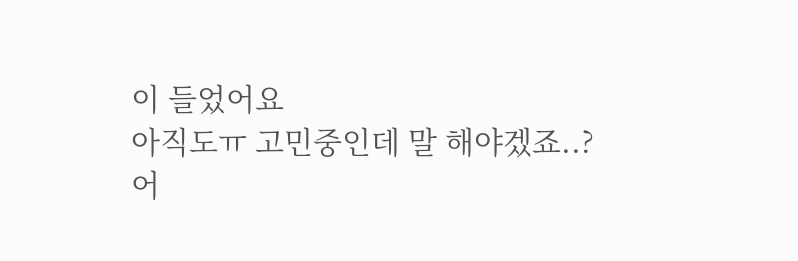이 들었어요
아직도ㅠ 고민중인데 말 해야겠죠..?
어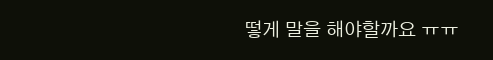떻게 말을 해야할까요 ㅠㅠ